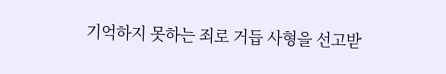기억하지 못하는 죄로 거듭 사형을 선고받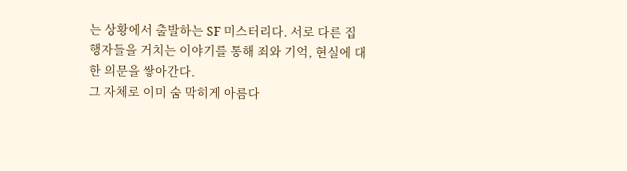는 상황에서 출발하는 SF 미스터리다. 서로 다른 집행자들을 거치는 이야기를 통해 죄와 기억, 현실에 대한 의문을 쌓아간다.
그 자체로 이미 숨 막히게 아름다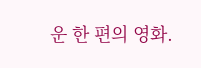운 한 편의 영화.